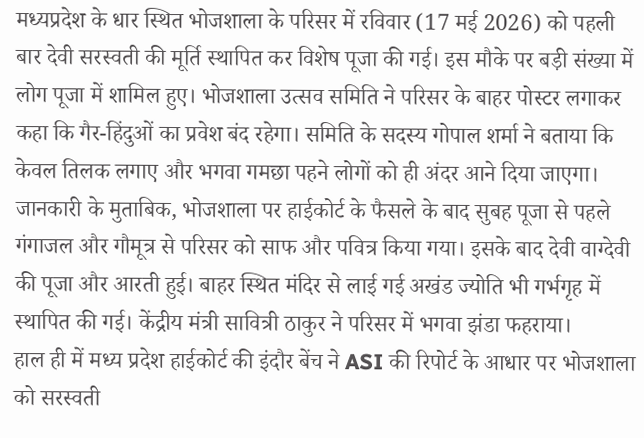मध्यप्रदेश के धार स्थित भोजशाला के परिसर में रविवार (17 मई 2026) को पहली बार देवी सरस्वती की मूर्ति स्थापित कर विशेष पूजा की गई। इस मौके पर बड़ी संख्या में लोग पूजा में शामिल हुए। भोजशाला उत्सव समिति ने परिसर के बाहर पोस्टर लगाकर कहा कि गैर-हिंदुओं का प्रवेश बंद रहेगा। समिति के सदस्य गोपाल शर्मा ने बताया कि केवल तिलक लगाए और भगवा गमछा पहने लोगों को ही अंदर आने दिया जाएगा।
जानकारी के मुताबिक, भोजशाला पर हाईकोर्ट के फैसले के बाद सुबह पूजा से पहले गंगाजल और गौमूत्र से परिसर को साफ और पवित्र किया गया। इसके बाद देवी वाग्देवी की पूजा और आरती हुई। बाहर स्थित मंदिर से लाई गई अखंड ज्योति भी गर्भगृह में स्थापित की गई। केंद्रीय मंत्री सावित्री ठाकुर ने परिसर में भगवा झंडा फहराया।
हाल ही में मध्य प्रदेश हाईकोर्ट की इंदौर बेंच ने ASI की रिपोर्ट के आधार पर भोजशाला को सरस्वती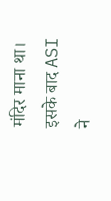मंदिर माना था। इसके बाद ASI ने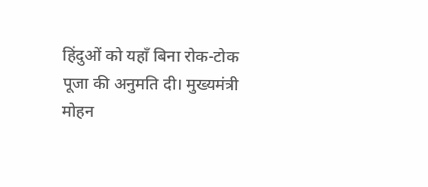हिंदुओं को यहाँ बिना रोक-टोक पूजा की अनुमति दी। मुख्यमंत्री मोहन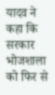यादव ने कहा कि सरकार भोजशाला को फिर से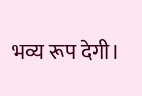भव्य रूप देगी।